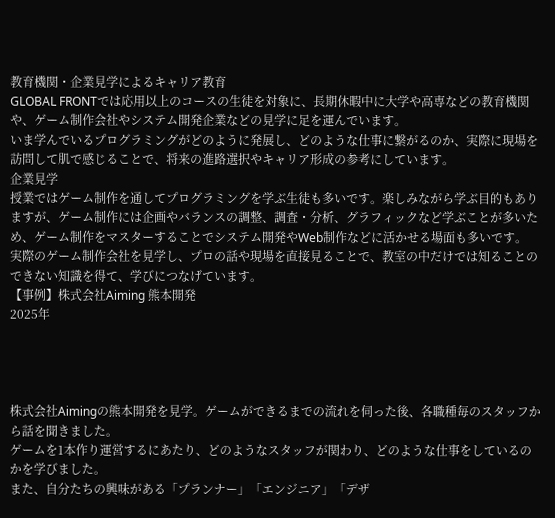教育機関・企業見学によるキャリア教育
GLOBAL FRONTでは応用以上のコースの生徒を対象に、長期休暇中に大学や高専などの教育機関や、ゲーム制作会社やシステム開発企業などの見学に足を運んでいます。
いま学んでいるプログラミングがどのように発展し、どのような仕事に繋がるのか、実際に現場を訪問して肌で感じることで、将来の進路選択やキャリア形成の参考にしています。
企業見学
授業ではゲーム制作を通してプログラミングを学ぶ生徒も多いです。楽しみながら学ぶ目的もありますが、ゲーム制作には企画やバランスの調整、調査・分析、グラフィックなど学ぶことが多いため、ゲーム制作をマスターすることでシステム開発やWeb制作などに活かせる場面も多いです。
実際のゲーム制作会社を見学し、プロの話や現場を直接見ることで、教室の中だけでは知ることのできない知識を得て、学びにつなげています。
【事例】株式会社Aiming 熊本開発
2025年




株式会社Aimingの熊本開発を見学。ゲームができるまでの流れを伺った後、各職種毎のスタッフから話を聞きました。
ゲームを1本作り運営するにあたり、どのようなスタッフが関わり、どのような仕事をしているのかを学びました。
また、自分たちの興味がある「プランナー」「エンジニア」「デザ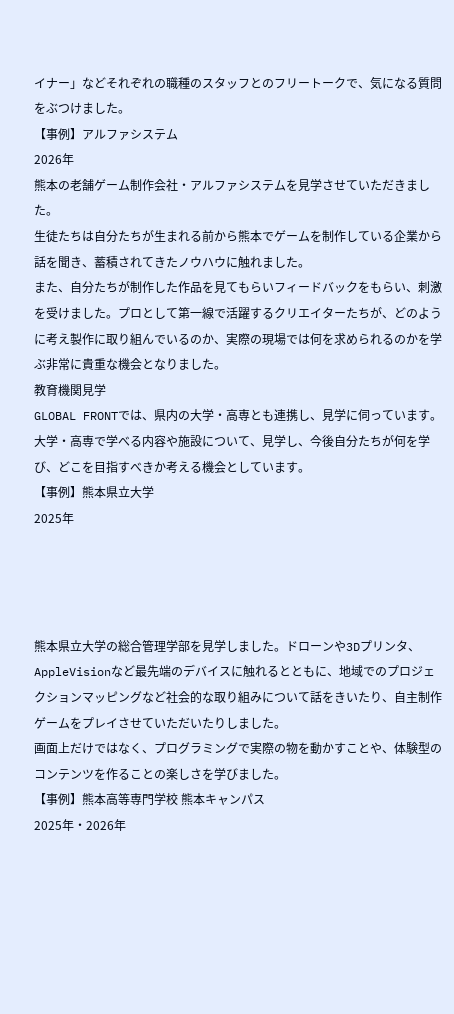イナー」などそれぞれの職種のスタッフとのフリートークで、気になる質問をぶつけました。
【事例】アルファシステム
2026年
熊本の老舗ゲーム制作会社・アルファシステムを見学させていただきました。
生徒たちは自分たちが生まれる前から熊本でゲームを制作している企業から話を聞き、蓄積されてきたノウハウに触れました。
また、自分たちが制作した作品を見てもらいフィードバックをもらい、刺激を受けました。プロとして第一線で活躍するクリエイターたちが、どのように考え製作に取り組んでいるのか、実際の現場では何を求められるのかを学ぶ非常に貴重な機会となりました。
教育機関見学
GLOBAL FRONTでは、県内の大学・高専とも連携し、見学に伺っています。大学・高専で学べる内容や施設について、見学し、今後自分たちが何を学び、どこを目指すべきか考える機会としています。
【事例】熊本県立大学
2025年




熊本県立大学の総合管理学部を見学しました。ドローンや3Dプリンタ、AppleVisionなど最先端のデバイスに触れるとともに、地域でのプロジェクションマッピングなど社会的な取り組みについて話をきいたり、自主制作ゲームをプレイさせていただいたりしました。
画面上だけではなく、プログラミングで実際の物を動かすことや、体験型のコンテンツを作ることの楽しさを学びました。
【事例】熊本高等専門学校 熊本キャンパス
2025年・2026年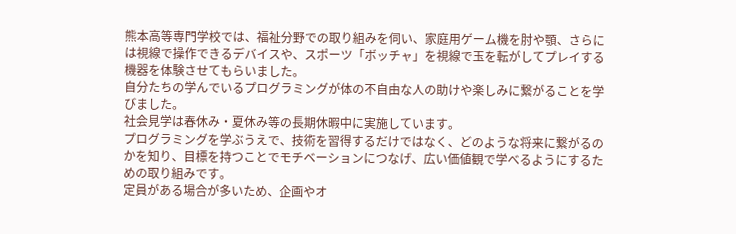熊本高等専門学校では、福祉分野での取り組みを伺い、家庭用ゲーム機を肘や顎、さらには視線で操作できるデバイスや、スポーツ「ボッチャ」を視線で玉を転がしてプレイする機器を体験させてもらいました。
自分たちの学んでいるプログラミングが体の不自由な人の助けや楽しみに繋がることを学びました。
社会見学は春休み・夏休み等の長期休暇中に実施しています。
プログラミングを学ぶうえで、技術を習得するだけではなく、どのような将来に繋がるのかを知り、目標を持つことでモチベーションにつなげ、広い価値観で学べるようにするための取り組みです。
定員がある場合が多いため、企画やオ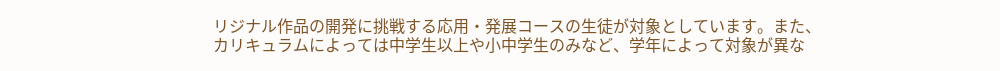リジナル作品の開発に挑戦する応用・発展コースの生徒が対象としています。また、カリキュラムによっては中学生以上や小中学生のみなど、学年によって対象が異な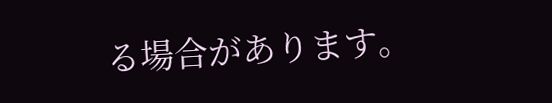る場合があります。